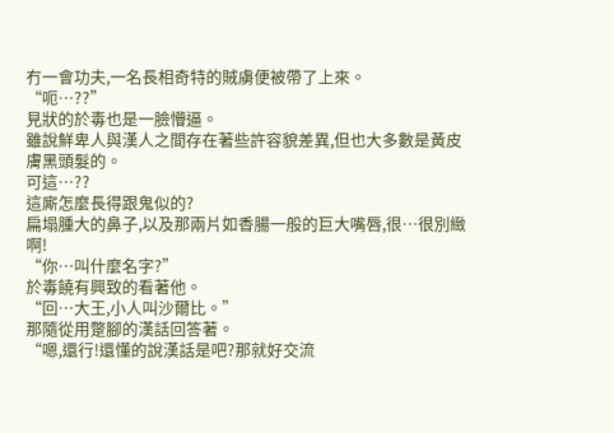冇一會功夫,一名長相奇特的賊虜便被帶了上來。
“呃…??”
見狀的於毒也是一臉懵逼。
雖說鮮卑人與漢人之間存在著些許容貌差異,但也大多數是黃皮膚黑頭髮的。
可這…??
這廝怎麼長得跟鬼似的?
扁塌腫大的鼻子,以及那兩片如香腸一般的巨大嘴唇,很…很別緻啊!
“你…叫什麼名字?”
於毒饒有興致的看著他。
“回…大王,小人叫沙爾比。”
那隨從用蹩腳的漢話回答著。
“嗯,還行!還懂的說漢話是吧?那就好交流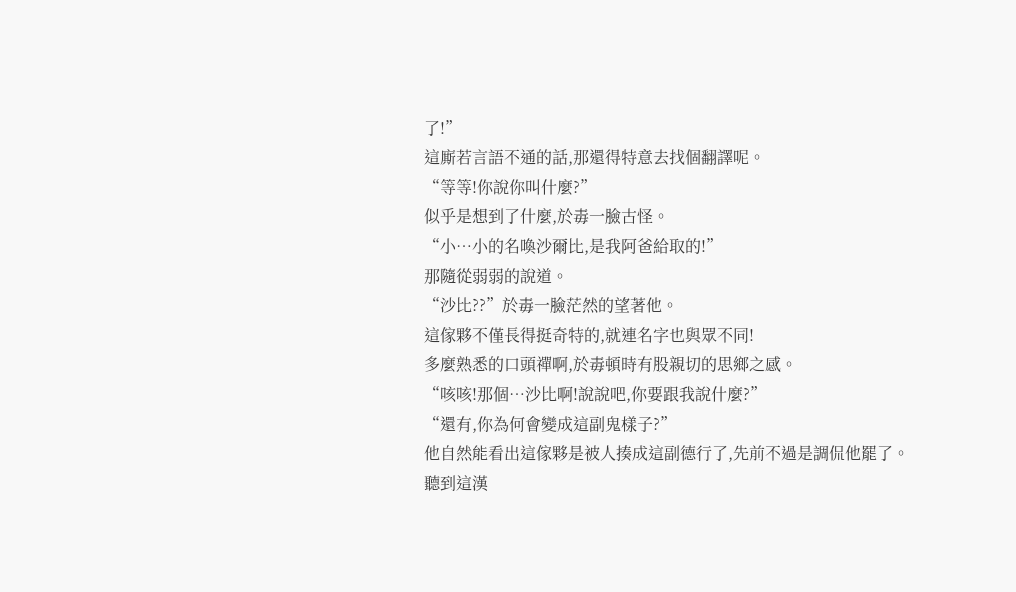了!”
這廝若言語不通的話,那還得特意去找個翻譯呢。
“等等!你說你叫什麼?”
似乎是想到了什麼,於毒一臉古怪。
“小…小的名喚沙爾比,是我阿爸給取的!”
那隨從弱弱的說道。
“沙比??”於毒一臉茫然的望著他。
這傢夥不僅長得挺奇特的,就連名字也與眾不同!
多麼熟悉的口頭禪啊,於毒頓時有股親切的思鄉之感。
“咳咳!那個…沙比啊!說說吧,你要跟我說什麼?”
“還有,你為何會變成這副鬼樣子?”
他自然能看出這傢夥是被人揍成這副德行了,先前不過是調侃他罷了。
聽到這漢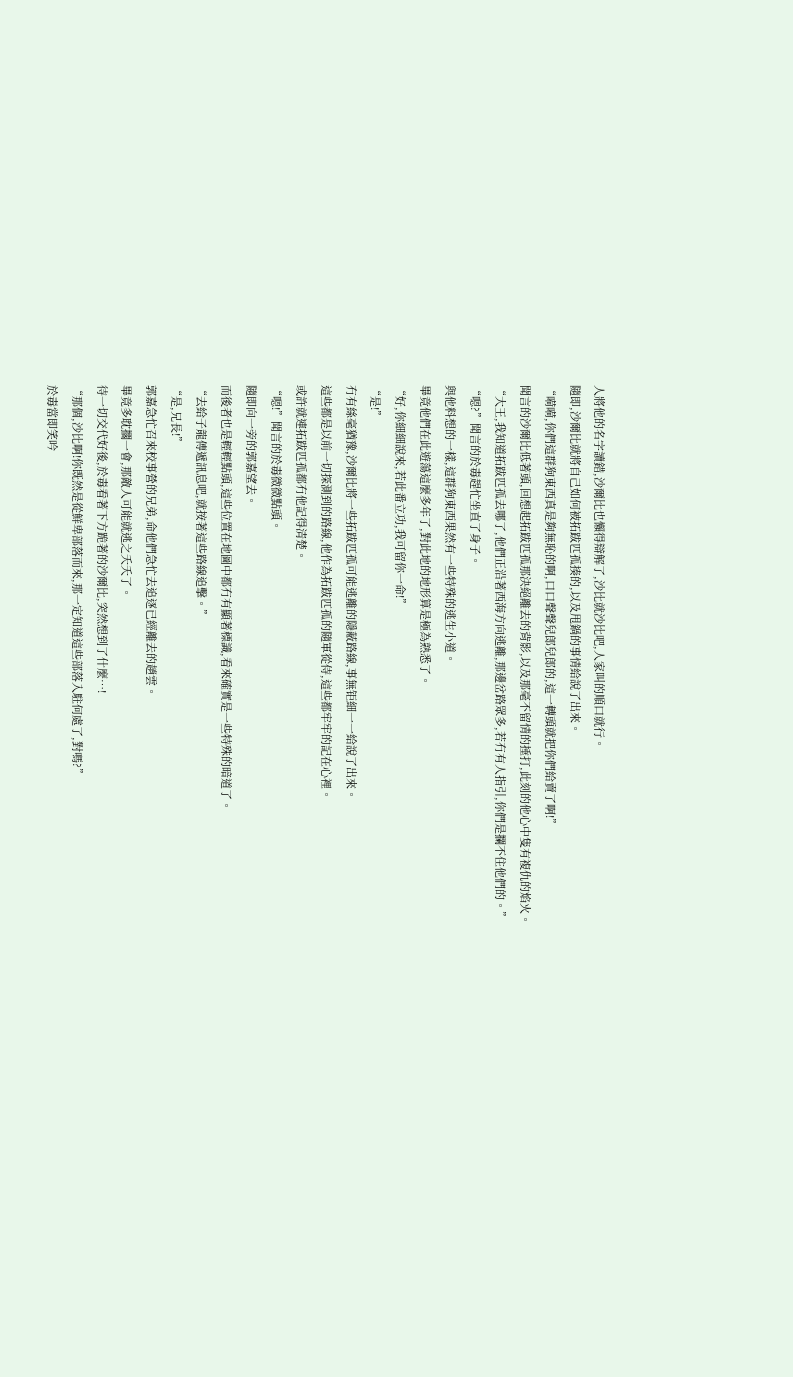人將他的名字讀錯,沙爾比也懶得辯解了,沙比就沙比吧,人家叫的順口就行。
隨即,沙爾比就將自己如何被拓跋匹孤揍的,以及甩鍋的事情給說了出來。
“嗬嗬,你們這群狗東西真是夠無恥的啊,口口聲聲兒郎兒郎的,這一轉頭就把你們給賣了啊!”
聞言的沙爾比低著頭,回想起拓跋匹孤那決絕離去的背影,以及那毫不留情的捶打,此刻的他心中隻有複仇的焰火。
“大王,我知道拓跋匹孤去哪了,他們正沿著西海方向逃離,那邊岔路眾多,若冇有人指引,你們是攔不住他們的。”
“嗯?”聞言的於毒趕忙坐直了身子。
與他料想的一樣,這群狗東西果然有一些特殊的逃生小道。
畢竟他們在此遊蕩這麼多年了,對此地的地形算是極為熟悉了。
“好,你細細說來,若此番立功,我可留你一命!”
“是!”
冇有絲毫猶豫,沙爾比將一些拓跋匹孤可能逃離的隱蔽路線,事無钜細一一給說了出來。
這些都是以前一切探測到的路線,他作為拓跋匹孤的隨軍從侍,這些都牢牢的記在心裡。
或許就連拓跋匹孤都冇他記得清楚。
“嗯!”聞言的於毒微微點頭。
隨即向一旁的郭嘉望去。
而後者也是輕輕點頭,這些位置在地圖中都冇有顯著標識,看來確實是一些特殊的暗道了。
“去給子龍傳遞訊息吧,就按著這些路線追擊。”
“是,兄長!”
郭嘉急忙召來校事營的兄弟,命他們急忙去追逐已經離去的趙雲。
畢竟多耽擱一會,那敵人可能就逃之夭夭了。
待一切交代好後,於毒看著下方跪著的沙爾比,突然想到了什麼…!
“那個,沙比啊!你既然是從鮮卑部落而來,那一定知道這些部落入駐何處了,對嗎?”
於毒當即笑吟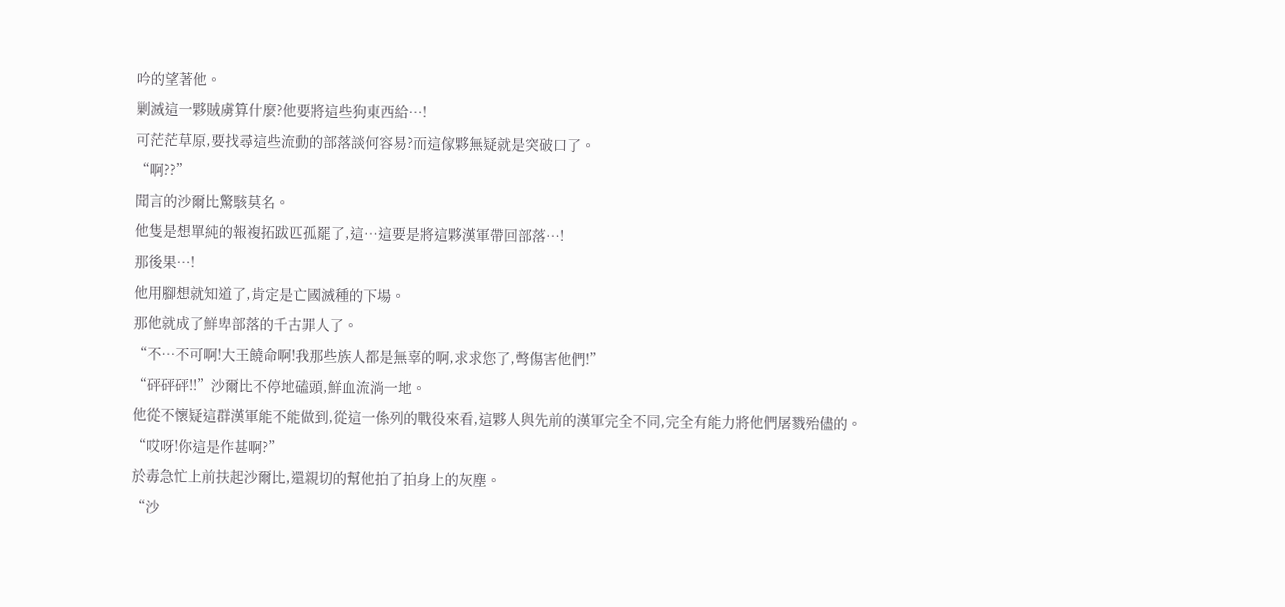吟的望著他。
剿滅這一夥賊虜算什麼?他要將這些狗東西給…!
可茫茫草原,要找尋這些流動的部落談何容易?而這傢夥無疑就是突破口了。
“啊??”
聞言的沙爾比驚駭莫名。
他隻是想單純的報複拓跋匹孤罷了,這…這要是將這夥漢軍帶回部落…!
那後果…!
他用腳想就知道了,肯定是亡國滅種的下場。
那他就成了鮮卑部落的千古罪人了。
“不…不可啊!大王饒命啊!我那些族人都是無辜的啊,求求您了,彆傷害他們!”
“砰砰砰!!”沙爾比不停地磕頭,鮮血流淌一地。
他從不懷疑這群漢軍能不能做到,從這一係列的戰役來看,這夥人與先前的漢軍完全不同,完全有能力將他們屠戮殆儘的。
“哎呀!你這是作甚啊?”
於毒急忙上前扶起沙爾比,還親切的幫他拍了拍身上的灰塵。
“沙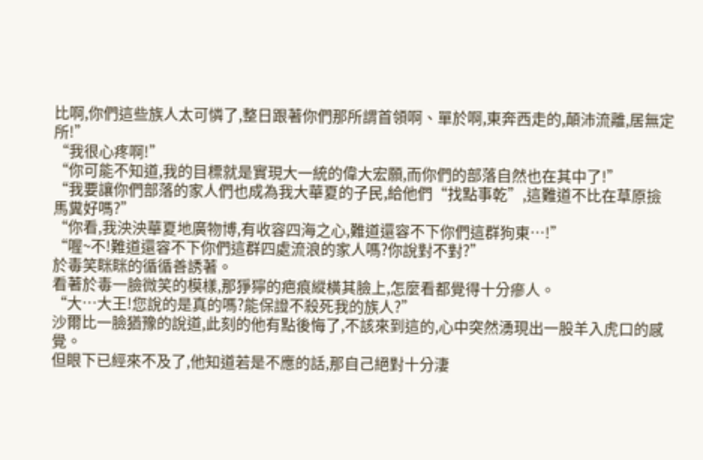比啊,你們這些族人太可憐了,整日跟著你們那所謂首領啊、單於啊,東奔西走的,顛沛流離,居無定所!”
“我很心疼啊!”
“你可能不知道,我的目標就是實現大一統的偉大宏願,而你們的部落自然也在其中了!”
“我要讓你們部落的家人們也成為我大華夏的子民,給他們“找點事乾”,這難道不比在草原撿馬糞好嗎?”
“你看,我泱泱華夏地廣物博,有收容四海之心,難道還容不下你們這群狗東…!”
“喔~不!難道還容不下你們這群四處流浪的家人嗎?你說對不對?”
於毒笑眯眯的循循善誘著。
看著於毒一臉微笑的模樣,那猙獰的疤痕縱橫其臉上,怎麼看都覺得十分瘮人。
“大…大王!您說的是真的嗎?能保證不殺死我的族人?”
沙爾比一臉猶豫的說道,此刻的他有點後悔了,不該來到這的,心中突然湧現出一股羊入虎口的感覺。
但眼下已經來不及了,他知道若是不應的話,那自己絕對十分淒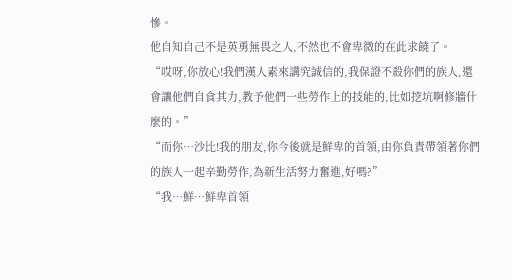慘。
他自知自己不是英勇無畏之人,不然也不會卑微的在此求饒了。
“哎呀,你放心!我們漢人素來講究誠信的,我保證不殺你們的族人,還會讓他們自食其力,教予他們一些勞作上的技能的,比如挖坑啊修牆什麼的。”
“而你…沙比!我的朋友,你今後就是鮮卑的首領,由你負責帶領著你們的族人一起辛勤勞作,為新生活努力奮進,好嗎?”
“我…鮮…鮮卑首領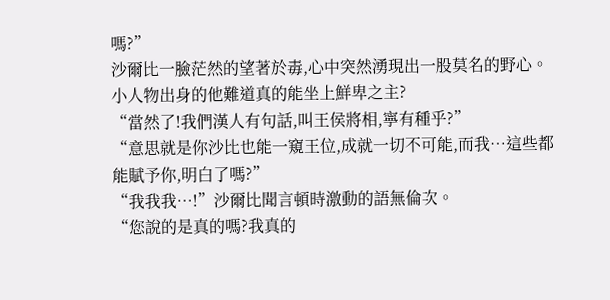嗎?”
沙爾比一臉茫然的望著於毒,心中突然湧現出一股莫名的野心。
小人物出身的他難道真的能坐上鮮卑之主?
“當然了!我們漢人有句話,叫王侯將相,寧有種乎?”
“意思就是你沙比也能一窺王位,成就一切不可能,而我…這些都能賦予你,明白了嗎?”
“我我我…!”沙爾比聞言頓時激動的語無倫次。
“您說的是真的嗎?我真的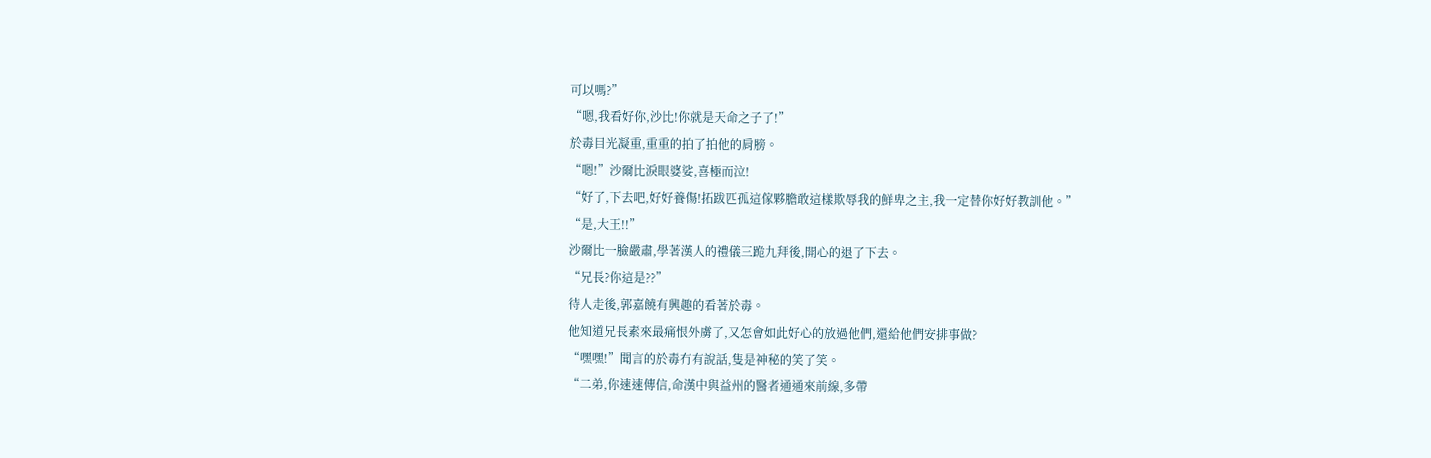可以嗎?”
“嗯,我看好你,沙比!你就是天命之子了!”
於毒目光凝重,重重的拍了拍他的肩膀。
“嗯!”沙爾比淚眼婆娑,喜極而泣!
“好了,下去吧,好好養傷!拓跋匹孤這傢夥膽敢這樣欺辱我的鮮卑之主,我一定替你好好教訓他。”
“是,大王!!”
沙爾比一臉嚴肅,學著漢人的禮儀三跪九拜後,開心的退了下去。
“兄長?你這是??”
待人走後,郭嘉饒有興趣的看著於毒。
他知道兄長素來最痛恨外虜了,又怎會如此好心的放過他們,還給他們安排事做?
“嘿嘿!”聞言的於毒冇有說話,隻是神秘的笑了笑。
“二弟,你速速傳信,命漢中與益州的醫者通通來前線,多帶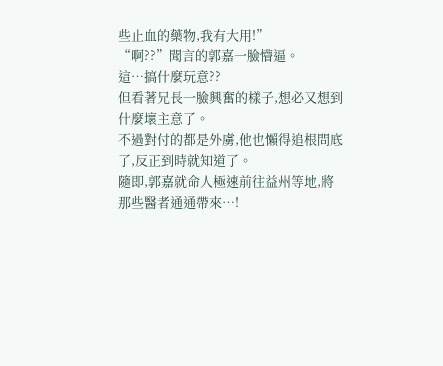些止血的藥物,我有大用!”
“啊??”聞言的郭嘉一臉懵逼。
這…搞什麼玩意??
但看著兄長一臉興奮的樣子,想必又想到什麼壞主意了。
不過對付的都是外虜,他也懶得追根問底了,反正到時就知道了。
隨即,郭嘉就命人極速前往益州等地,將那些醫者通通帶來…!